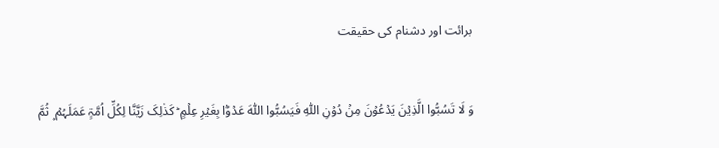برائت اور دشنام کی حقیقت


وَ لَا تَسُبُّوا الَّذِیۡنَ یَدۡعُوۡنَ مِنۡ دُوۡنِ اللّٰہِ فَیَسُبُّوا اللّٰہَ عَدۡوًۢا بِغَیۡرِ عِلۡمٍ ؕ کَذٰلِکَ زَیَّنَّا لِکُلِّ اُمَّۃٍ عَمَلَہُمۡ ۪ ثُمَّ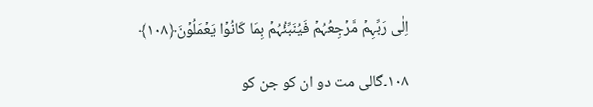اِلٰی رَبِّہِمۡ مَّرۡجِعُہُمۡ فَیُنَبِّئُہُمۡ بِمَا کَانُوۡا یَعۡمَلُوۡنَ﴿۱۰۸﴾

۱۰۸۔گالی مت دو ان کو جن کو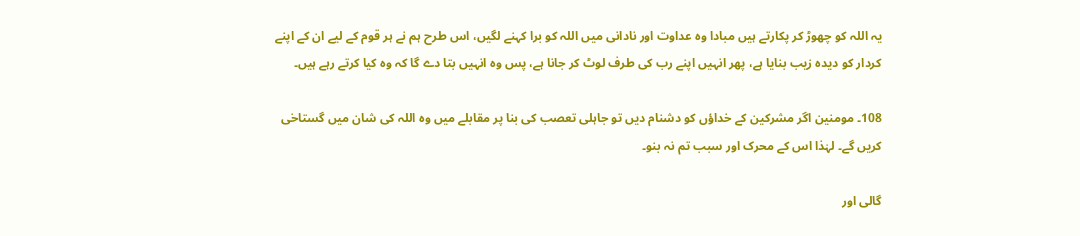یہ اللہ کو چھوڑ کر پکارتے ہیں مبادا وہ عداوت اور نادانی میں اللہ کو برا کہنے لگیں، اس طرح ہم نے ہر قوم کے لیے ان کے اپنے کردار کو دیدہ زیب بنایا ہے، پھر انہیں اپنے رب کی طرف لوٹ کر جانا ہے، پس وہ انہیں بتا دے گا کہ وہ کیا کرتے رہے ہیں۔

108۔ مومنین اگر مشرکین کے خداؤں کو دشنام دیں تو جاہلی تعصب کی بنا پر مقابلے میں وہ اللہ کی شان میں گستاخی کریں گے۔ لہٰذا اس کے محرک اور سبب تم نہ بنو۔

گالی اور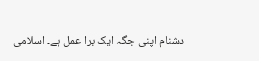دشنام اپنی جگہ ایک برا عمل ہے۔ اسلامی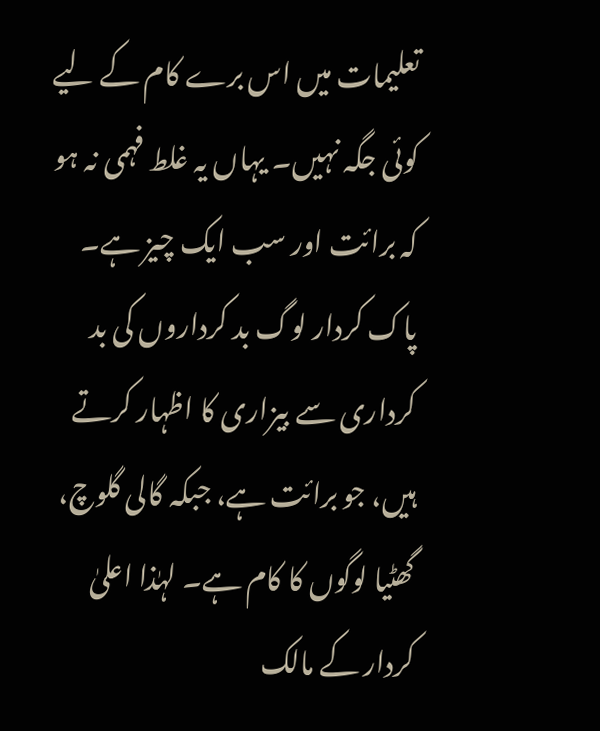تعلیمات میں اس برے کام کے لیے کوئی جگہ نہیں۔ یہاں یہ غلط فہمی نہ ہو کہ برائت اور سب ایک چیز ہے۔ پاک کردار لوگ بد کرداروں کی بد کرداری سے بیزاری کا اظہار کرتے ہیں، جو برائت ہے، جبکہ گالی گلوچ، گھٹیا لوگوں کا کام ہے۔ لہٰذا اعلیٰ کردار کے مالک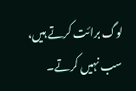لوگ برائت کرتے ہیں، سب نہیں کرتے۔